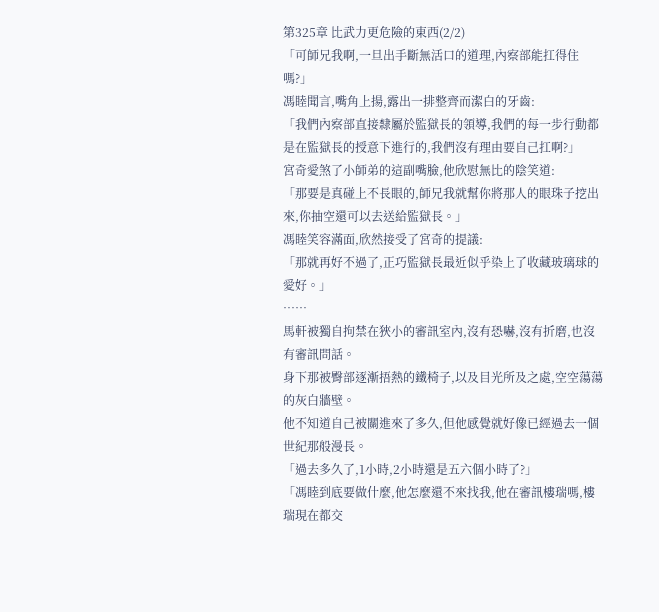第325章 比武力更危險的東西(2/2)
「可師兄我啊,一旦出手斷無活口的道理,內察部能扛得住嗎?」
馮睦聞言,嘴角上揚,露出一排整齊而潔白的牙齒:
「我們內察部直接隸屬於監獄長的領導,我們的每一步行動都是在監獄長的授意下進行的,我們沒有理由要自己扛啊?」
宮奇愛煞了小師弟的這副嘴臉,他欣慰無比的陰笑道:
「那要是真碰上不長眼的,師兄我就幫你將那人的眼珠子挖出來,你抽空還可以去送給監獄長。」
馮睦笑容滿面,欣然接受了宮奇的提議:
「那就再好不過了,正巧監獄長最近似乎染上了收藏玻璃球的愛好。」
……
馬軒被獨自拘禁在狹小的審訊室內,沒有恐嚇,沒有折磨,也沒有審訊問話。
身下那被臀部逐漸捂熱的鐵椅子,以及目光所及之處,空空蕩蕩的灰白牆壁。
他不知道自己被關進來了多久,但他感覺就好像已經過去一個世紀那般漫長。
「過去多久了,1小時,2小時還是五六個小時了?」
「馮睦到底要做什麼,他怎麼還不來找我,他在審訊樓瑞嗎,樓瑞現在都交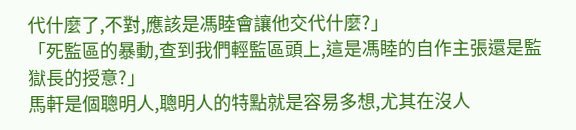代什麼了,不對,應該是馮睦會讓他交代什麼?」
「死監區的暴動,查到我們輕監區頭上,這是馮睦的自作主張還是監獄長的授意?」
馬軒是個聰明人,聰明人的特點就是容易多想,尤其在沒人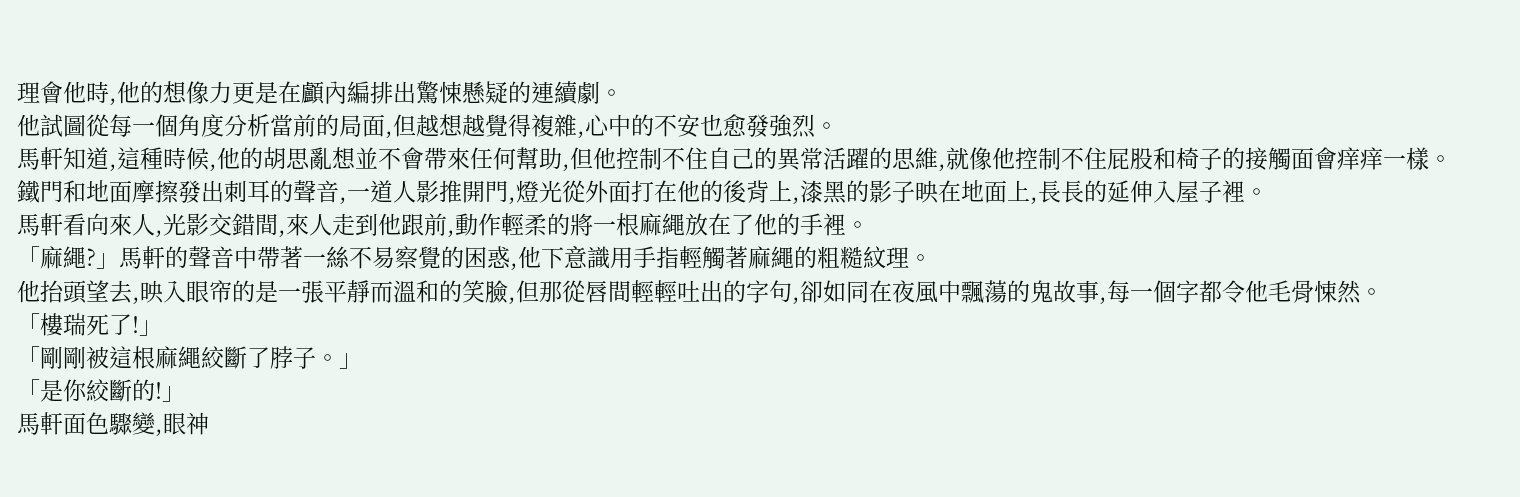理會他時,他的想像力更是在顱內編排出驚悚懸疑的連續劇。
他試圖從每一個角度分析當前的局面,但越想越覺得複雜,心中的不安也愈發強烈。
馬軒知道,這種時候,他的胡思亂想並不會帶來任何幫助,但他控制不住自己的異常活躍的思維,就像他控制不住屁股和椅子的接觸面會痒痒一樣。
鐵門和地面摩擦發出刺耳的聲音,一道人影推開門,燈光從外面打在他的後背上,漆黑的影子映在地面上,長長的延伸入屋子裡。
馬軒看向來人,光影交錯間,來人走到他跟前,動作輕柔的將一根麻繩放在了他的手裡。
「麻繩?」馬軒的聲音中帶著一絲不易察覺的困惑,他下意識用手指輕觸著麻繩的粗糙紋理。
他抬頭望去,映入眼帘的是一張平靜而溫和的笑臉,但那從唇間輕輕吐出的字句,卻如同在夜風中飄蕩的鬼故事,每一個字都令他毛骨悚然。
「樓瑞死了!」
「剛剛被這根麻繩絞斷了脖子。」
「是你絞斷的!」
馬軒面色驟變,眼神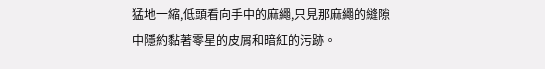猛地一縮,低頭看向手中的麻繩,只見那麻繩的縫隙中隱約黏著零星的皮屑和暗紅的污跡。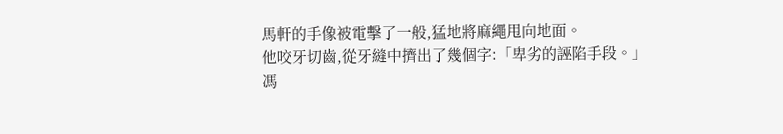馬軒的手像被電擊了一般,猛地將麻繩甩向地面。
他咬牙切齒,從牙縫中擠出了幾個字:「卑劣的誣陷手段。」
馮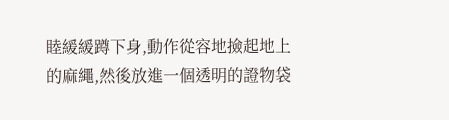睦緩緩蹲下身,動作從容地撿起地上的麻繩,然後放進一個透明的證物袋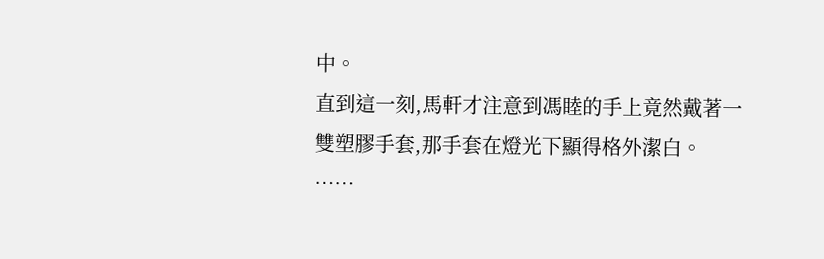中。
直到這一刻,馬軒才注意到馮睦的手上竟然戴著一雙塑膠手套,那手套在燈光下顯得格外潔白。
……